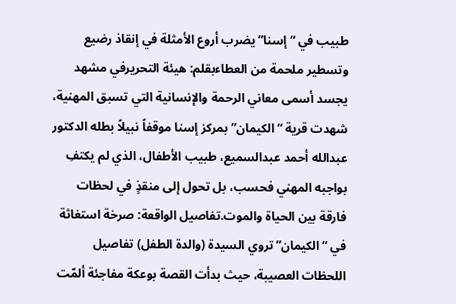طبيب في “إسنا” يضرب أروع الأمثلة في إنقاذ رضيع وتسطير ملحمة من العطاءبقلم: هيئة التحريرفي مشهد يجسد أسمى معاني الرحمة والإنسانية التي تسبق المهنية، شهدت قرية “الكيمان” بمركز إسنا موقفاً نبيلاً بطله الدكتور عبدالله أحمد عبدالسميع، طبيب الأطفال، الذي لم يكتفِ بواجبه المهني فحسب، بل تحول إلى منقذٍ في لحظات فارقة بين الحياة والموت.تفاصيل الواقعة: صرخة استغاثة في “الكيمان”تروي السيدة (والدة الطفل) تفاصيل اللحظات العصيبة، حيث بدأت القصة بوعكة مفاجئة ألمّت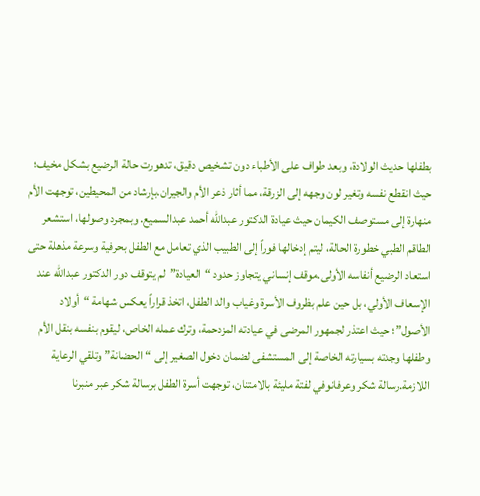بطفلها حديث الولادة، وبعد طواف على الأطباء دون تشخيص دقيق، تدهورت حالة الرضيع بشكل مخيف؛ حيث انقطع نفسه وتغير لون وجهه إلى الزرقة، مما أثار ذعر الأم والجيران.بإرشاد من المحيطين، توجهت الأم منهارة إلى مستوصف الكيمان حيث عيادة الدكتور عبدالله أحمد عبدالسميع. وبمجرد وصولها، استشعر الطاقم الطبي خطورة الحالة، ليتم إدخالها فوراً إلى الطبيب الذي تعامل مع الطفل بحرفية وسرعة مذهلة حتى استعاد الرضيع أنفاسه الأولى.موقف إنساني يتجاوز حدود “العيادة”لم يتوقف دور الدكتور عبدالله عند الإسعاف الأولي، بل حين علم بظروف الأسرة وغياب والد الطفل، اتخذ قراراً يعكس شهامة “أولاد الأصول”؛ حيث اعتذر لجمهور المرضى في عيادته المزدحمة، وترك عمله الخاص، ليقوم بنفسه بنقل الأم وطفلها وجدته بسيارته الخاصة إلى المستشفى لضمان دخول الصغير إلى “الحضانة” وتلقي الرعاية اللازمة.رسالة شكر وعرفانوفي لفتة مليئة بالامتنان، توجهت أسرة الطفل برسالة شكر عبر منبرنا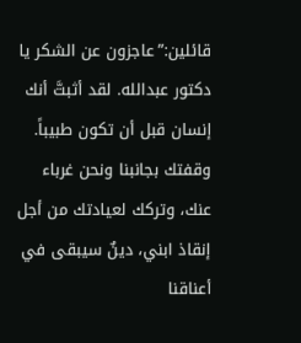قائلين:”عاجزون عن الشكر يا دكتور عبدالله. لقد أثبتَّ أنك إنسان قبل أن تكون طبيباً. وقفتك بجانبنا ونحن غرباء عنك، وتركك لعيادتك من أجل إنقاذ ابني، دينٌ سيبقى في أعناقنا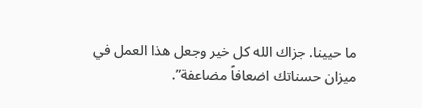ما حيينا. جزاك الله كل خير وجعل هذا العمل في ميزان حسناتك اضعافاً مضاعفة”.